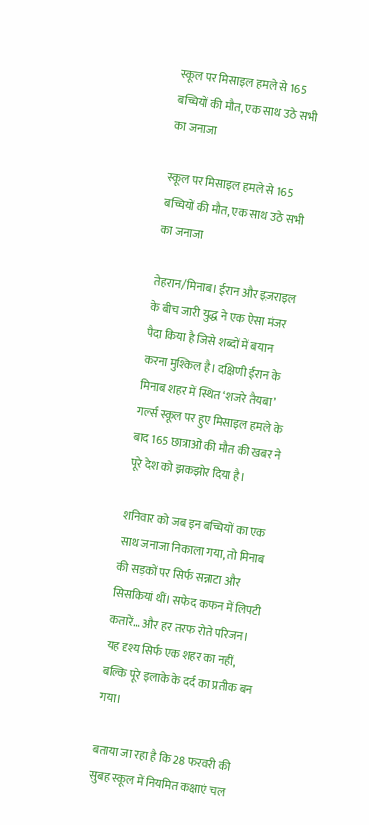स्कूल पर मिसाइल हमले से 165 बच्चियों की मौत, एक साथ उठे सभी का जनाजा

स्कूल पर मिसाइल हमले से 165 बच्चियों की मौत, एक साथ उठे सभी का जनाजा

तेहरान/मिनाब। ईरान और इज़राइल के बीच जारी युद्ध ने एक ऐसा मंजर पैदा किया है जिसे शब्दों में बयान करना मुश्किल है। दक्षिणी ईरान के मिनाब शहर में स्थित ‘शजरे तैयबा’ गर्ल्स स्कूल पर हुए मिसाइल हमले के बाद 165 छात्राओं की मौत की खबर ने पूरे देश को झकझोर दिया है।

शनिवार को जब इन बच्चियों का एक साथ जनाजा निकाला गया, तो मिनाब की सड़कों पर सिर्फ सन्नाटा और सिसकियां थीं। सफेद कफन में लिपटी कतारें… और हर तरफ रोते परिजन। यह दृश्य सिर्फ एक शहर का नहीं, बल्कि पूरे इलाके के दर्द का प्रतीक बन गया।

बताया जा रहा है कि 28 फरवरी की सुबह स्कूल में नियमित कक्षाएं चल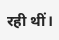रही थीं।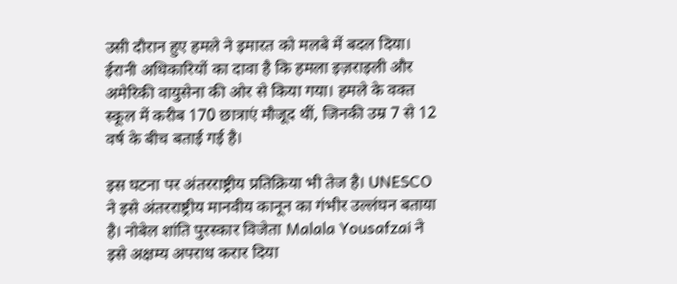उसी दौरान हुए हमले ने इमारत को मलबे में बदल दिया। ईरानी अधिकारियों का दावा है कि हमला इज़राइली और अमेरिकी वायुसेना की ओर से किया गया। हमले के वक्त स्कूल में करीब 170 छात्राएं मौजूद थीं, जिनकी उम्र 7 से 12 वर्ष के बीच बताई गई है।

इस घटना पर अंतरराष्ट्रीय प्रतिक्रिया भी तेज है। UNESCO ने इसे अंतरराष्ट्रीय मानवीय कानून का गंभीर उल्लंघन बताया है। नोबेल शांति पुरस्कार विजेता Malala Yousafzai ने इसे अक्षम्य अपराध करार दिया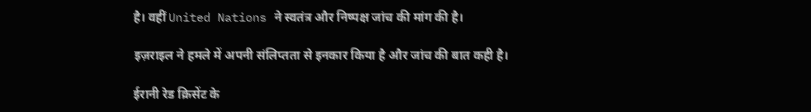है। वहीं United Nations ने स्वतंत्र और निष्पक्ष जांच की मांग की है।

इज़राइल ने हमले में अपनी संलिप्तता से इनकार किया है और जांच की बात कही है।

ईरानी रेड क्रिसेंट के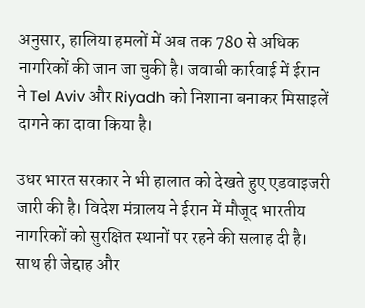अनुसार, हालिया हमलों में अब तक 780 से अधिक नागरिकों की जान जा चुकी है। जवाबी कार्रवाई में ईरान ने Tel Aviv और Riyadh को निशाना बनाकर मिसाइलें दागने का दावा किया है।

उधर भारत सरकार ने भी हालात को देखते हुए एडवाइजरी जारी की है। विदेश मंत्रालय ने ईरान में मौजूद भारतीय नागरिकों को सुरक्षित स्थानों पर रहने की सलाह दी है। साथ ही जेद्दाह और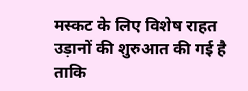मस्कट के लिए विशेष राहत उड़ानों की शुरुआत की गई है ताकि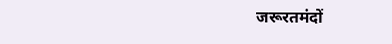जरूरतमंदों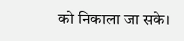को निकाला जा सके।